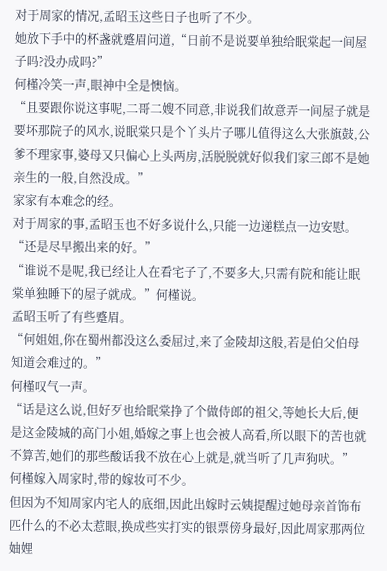对于周家的情况,孟昭玉这些日子也听了不少。
她放下手中的杯盏就蹙眉问道,“日前不是说要单独给眠棠起一间屋子吗?没办成吗?”
何槿冷笑一声,眼神中全是懊恼。
“且要跟你说这事呢,二哥二嫂不同意,非说我们故意弄一间屋子就是要坏那院子的风水,说眠棠只是个丫头片子哪儿值得这么大张旗鼓,公爹不理家事,婆母又只偏心上头两房,活脱脱就好似我们家三郎不是她亲生的一般,自然没成。”
家家有本难念的经。
对于周家的事,孟昭玉也不好多说什么,只能一边递糕点一边安慰。
“还是尽早搬出来的好。”
“谁说不是呢,我已经让人在看宅子了,不要多大,只需有院和能让眠棠单独睡下的屋子就成。”何槿说。
孟昭玉听了有些蹙眉。
“何姐姐,你在蜀州都没这么委屈过,来了金陵却这般,若是伯父伯母知道会难过的。”
何槿叹气一声。
“话是这么说,但好歹也给眠棠挣了个做侍郎的祖父,等她长大后,便是这金陵城的高门小姐,婚嫁之事上也会被人高看,所以眼下的苦也就不算苦,她们的那些酸话我不放在心上就是,就当听了几声狗吠。”
何槿嫁入周家时,带的嫁妆可不少。
但因为不知周家内宅人的底细,因此出嫁时云姨提醒过她母亲首饰布匹什么的不必太惹眼,换成些实打实的银票傍身最好,因此周家那两位妯娌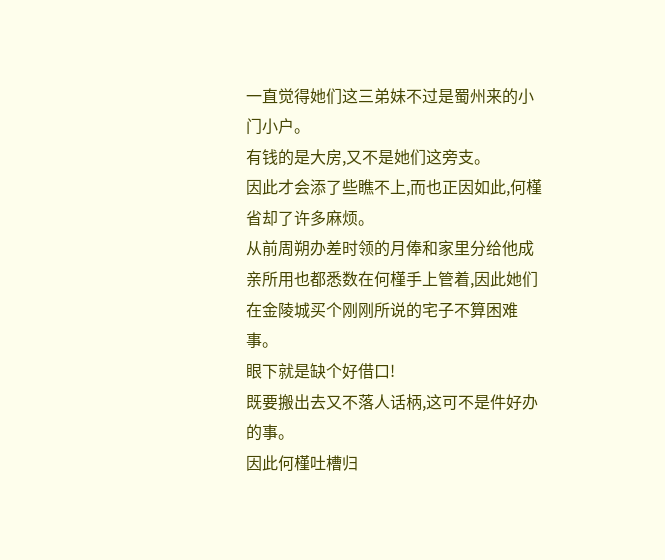一直觉得她们这三弟妹不过是蜀州来的小门小户。
有钱的是大房,又不是她们这旁支。
因此才会添了些瞧不上,而也正因如此,何槿省却了许多麻烦。
从前周朔办差时领的月俸和家里分给他成亲所用也都悉数在何槿手上管着,因此她们在金陵城买个刚刚所说的宅子不算困难事。
眼下就是缺个好借口!
既要搬出去又不落人话柄,这可不是件好办的事。
因此何槿吐槽归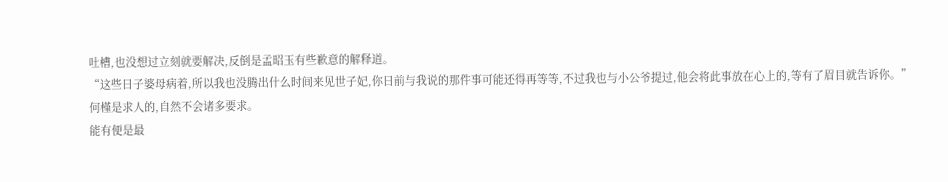吐槽,也没想过立刻就要解决,反倒是孟昭玉有些歉意的解释道。
“这些日子婆母病着,所以我也没腾出什么时间来见世子妃,你日前与我说的那件事可能还得再等等,不过我也与小公爷提过,他会将此事放在心上的,等有了眉目就告诉你。”
何槿是求人的,自然不会诸多要求。
能有便是最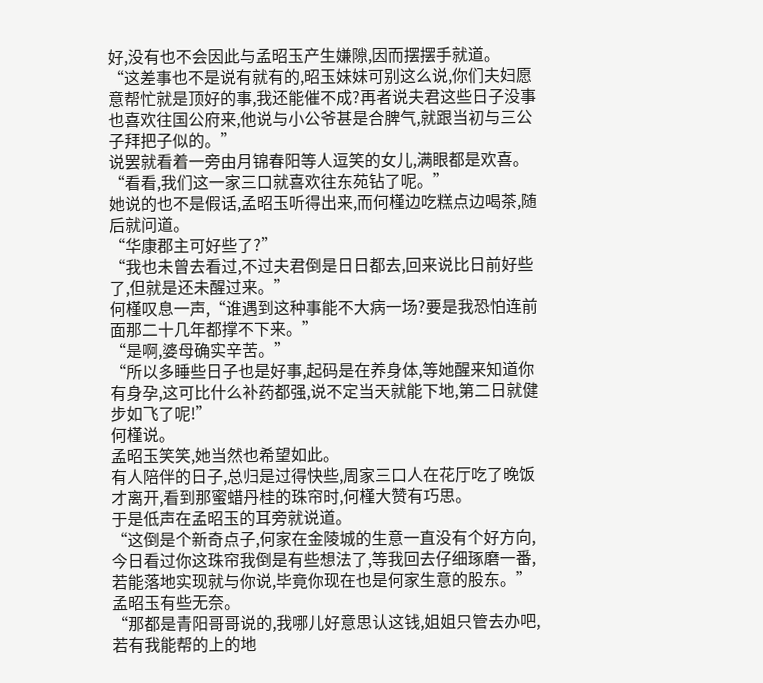好,没有也不会因此与孟昭玉产生嫌隙,因而摆摆手就道。
“这差事也不是说有就有的,昭玉妹妹可别这么说,你们夫妇愿意帮忙就是顶好的事,我还能催不成?再者说夫君这些日子没事也喜欢往国公府来,他说与小公爷甚是合脾气,就跟当初与三公子拜把子似的。”
说罢就看着一旁由月锦春阳等人逗笑的女儿,满眼都是欢喜。
“看看,我们这一家三口就喜欢往东苑钻了呢。”
她说的也不是假话,孟昭玉听得出来,而何槿边吃糕点边喝茶,随后就问道。
“华康郡主可好些了?”
“我也未曾去看过,不过夫君倒是日日都去,回来说比日前好些了,但就是还未醒过来。”
何槿叹息一声,“谁遇到这种事能不大病一场?要是我恐怕连前面那二十几年都撑不下来。”
“是啊,婆母确实辛苦。”
“所以多睡些日子也是好事,起码是在养身体,等她醒来知道你有身孕,这可比什么补药都强,说不定当天就能下地,第二日就健步如飞了呢!”
何槿说。
孟昭玉笑笑,她当然也希望如此。
有人陪伴的日子,总归是过得快些,周家三口人在花厅吃了晚饭才离开,看到那蜜蜡丹桂的珠帘时,何槿大赞有巧思。
于是低声在孟昭玉的耳旁就说道。
“这倒是个新奇点子,何家在金陵城的生意一直没有个好方向,今日看过你这珠帘我倒是有些想法了,等我回去仔细琢磨一番,若能落地实现就与你说,毕竟你现在也是何家生意的股东。”
孟昭玉有些无奈。
“那都是青阳哥哥说的,我哪儿好意思认这钱,姐姐只管去办吧,若有我能帮的上的地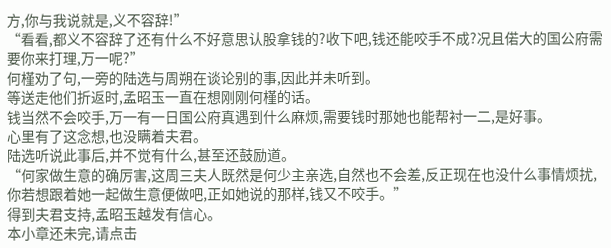方,你与我说就是,义不容辞!”
“看看,都义不容辞了还有什么不好意思认股拿钱的?收下吧,钱还能咬手不成?况且偌大的国公府需要你来打理,万一呢?”
何槿劝了句,一旁的陆选与周朔在谈论别的事,因此并未听到。
等送走他们折返时,孟昭玉一直在想刚刚何槿的话。
钱当然不会咬手,万一有一日国公府真遇到什么麻烦,需要钱时那她也能帮衬一二,是好事。
心里有了这念想,也没瞒着夫君。
陆选听说此事后,并不觉有什么,甚至还鼓励道。
“何家做生意的确厉害,这周三夫人既然是何少主亲选,自然也不会差,反正现在也没什么事情烦扰,你若想跟着她一起做生意便做吧,正如她说的那样,钱又不咬手。”
得到夫君支持,孟昭玉越发有信心。
本小章还未完,请点击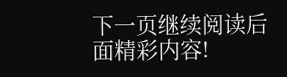下一页继续阅读后面精彩内容!